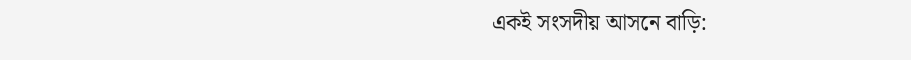একই সংসদীয় আসনে বাড়ি: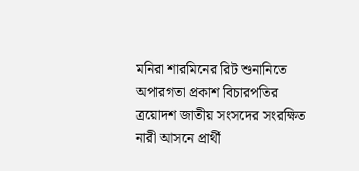মনিরা শারমিনের রিট শুনানিতে অপারগতা প্রকাশ বিচারপতির
ত্রয়োদশ জাতীয় সংসদের সংরক্ষিত নারী আসনে প্রার্থী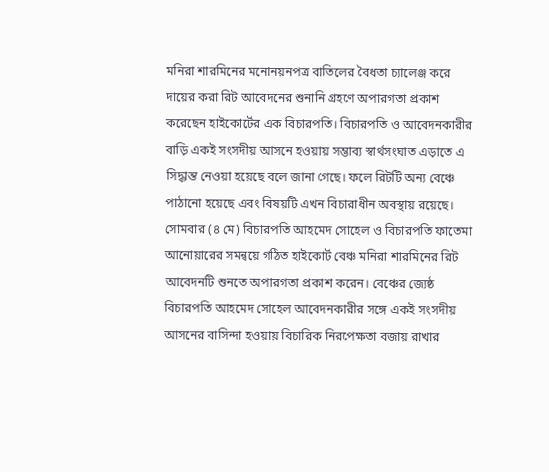মনিরা শারমিনের মনোনয়নপত্র বাতিলের বৈধতা চ্যালেঞ্জ করে দায়ের করা রিট আবেদনের শুনানি গ্রহণে অপারগতা প্রকাশ করেছেন হাইকোর্টের এক বিচারপতি। বিচারপতি ও আবেদনকারীর বাড়ি একই সংসদীয় আসনে হওয়ায় সম্ভাব্য স্বার্থসংঘাত এড়াতে এ সিদ্ধান্ত নেওয়া হয়েছে বলে জানা গেছে। ফলে রিটটি অন্য বেঞ্চে পাঠানো হয়েছে এবং বিষয়টি এখন বিচারাধীন অবস্থায় রয়েছে।
সোমবার (৪ মে) বিচারপতি আহমেদ সোহেল ও বিচারপতি ফাতেমা আনোয়ারের সমন্বয়ে গঠিত হাইকোর্ট বেঞ্চ মনিরা শারমিনের রিট আবেদনটি শুনতে অপারগতা প্রকাশ করেন। বেঞ্চের জ্যেষ্ঠ বিচারপতি আহমেদ সোহেল আবেদনকারীর সঙ্গে একই সংসদীয় আসনের বাসিন্দা হওয়ায় বিচারিক নিরপেক্ষতা বজায় রাখার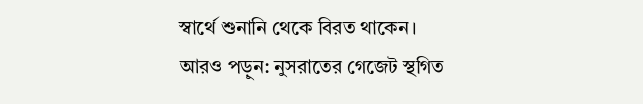স্বার্থে শুনানি থেকে বিরত থাকেন।
আরও পড়ুন: নুসরাতের গেজেট স্থগিত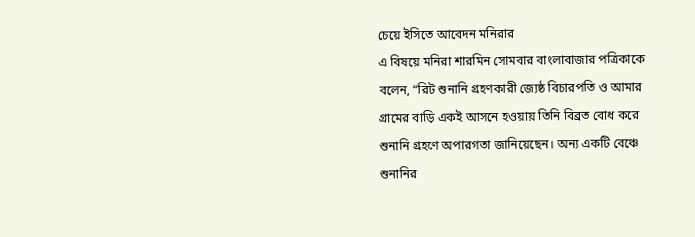চেয়ে ইসিতে আবেদন মনিরার
এ বিষয়ে মনিরা শারমিন সোমবার বাংলাবাজার পত্রিকাকে বলেন, “রিট শুনানি গ্রহণকারী জ্যেষ্ঠ বিচারপতি ও আমার গ্রামের বাড়ি একই আসনে হওয়ায় তিনি বিব্রত বোধ করে শুনানি গ্রহণে অপারগতা জানিয়েছেন। অন্য একটি বেঞ্চে শুনানির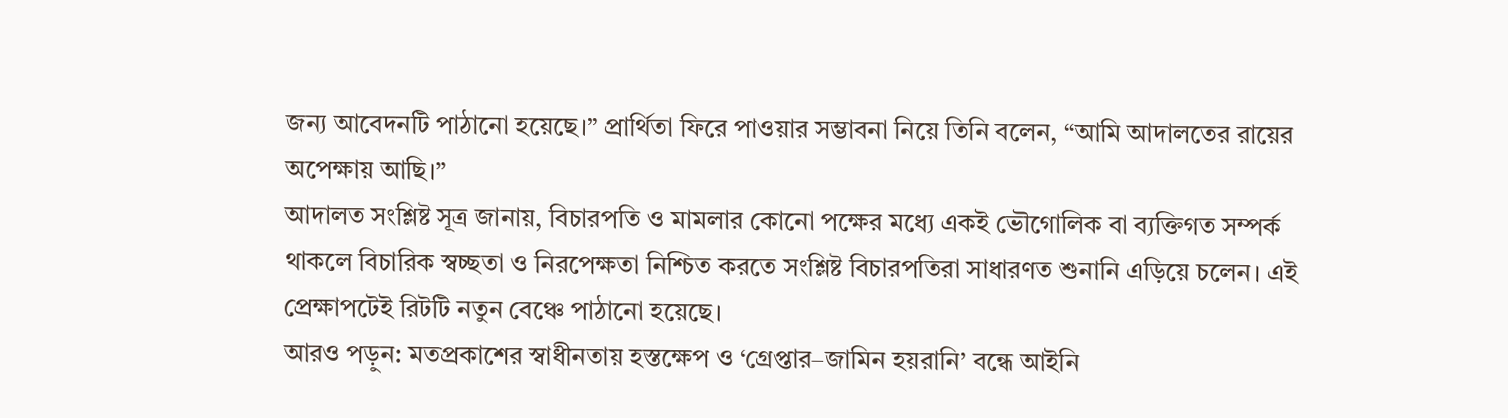জন্য আবেদনটি পাঠানো হয়েছে।” প্রার্থিতা ফিরে পাওয়ার সম্ভাবনা নিয়ে তিনি বলেন, “আমি আদালতের রায়ের অপেক্ষায় আছি।”
আদালত সংশ্লিষ্ট সূত্র জানায়, বিচারপতি ও মামলার কোনো পক্ষের মধ্যে একই ভৌগোলিক বা ব্যক্তিগত সম্পর্ক থাকলে বিচারিক স্বচ্ছতা ও নিরপেক্ষতা নিশ্চিত করতে সংশ্লিষ্ট বিচারপতিরা সাধারণত শুনানি এড়িয়ে চলেন। এই প্রেক্ষাপটেই রিটটি নতুন বেঞ্চে পাঠানো হয়েছে।
আরও পড়ুন: মতপ্রকাশের স্বাধীনতায় হস্তক্ষেপ ও ‘গ্রেপ্তার–জামিন হয়রানি’ বন্ধে আইনি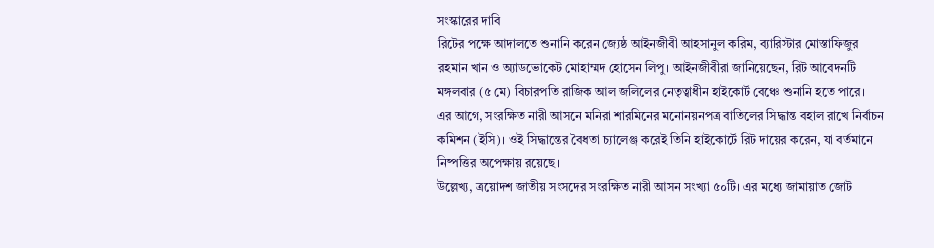সংস্কারের দাবি
রিটের পক্ষে আদালতে শুনানি করেন জ্যেষ্ঠ আইনজীবী আহসানুল করিম, ব্যারিস্টার মোস্তাফিজুর রহমান খান ও অ্যাডভোকেট মোহাম্মদ হোসেন লিপু। আইনজীবীরা জানিয়েছেন, রিট আবেদনটি মঙ্গলবার (৫ মে) বিচারপতি রাজিক আল জলিলের নেতৃত্বাধীন হাইকোর্ট বেঞ্চে শুনানি হতে পারে।
এর আগে, সংরক্ষিত নারী আসনে মনিরা শারমিনের মনোনয়নপত্র বাতিলের সিদ্ধান্ত বহাল রাখে নির্বাচন কমিশন (ইসি)। ওই সিদ্ধান্তের বৈধতা চ্যালেঞ্জ করেই তিনি হাইকোর্টে রিট দায়ের করেন, যা বর্তমানে নিষ্পত্তির অপেক্ষায় রয়েছে।
উল্লেখ্য, ত্রয়োদশ জাতীয় সংসদের সংরক্ষিত নারী আসন সংখ্যা ৫০টি। এর মধ্যে জামায়াত জোট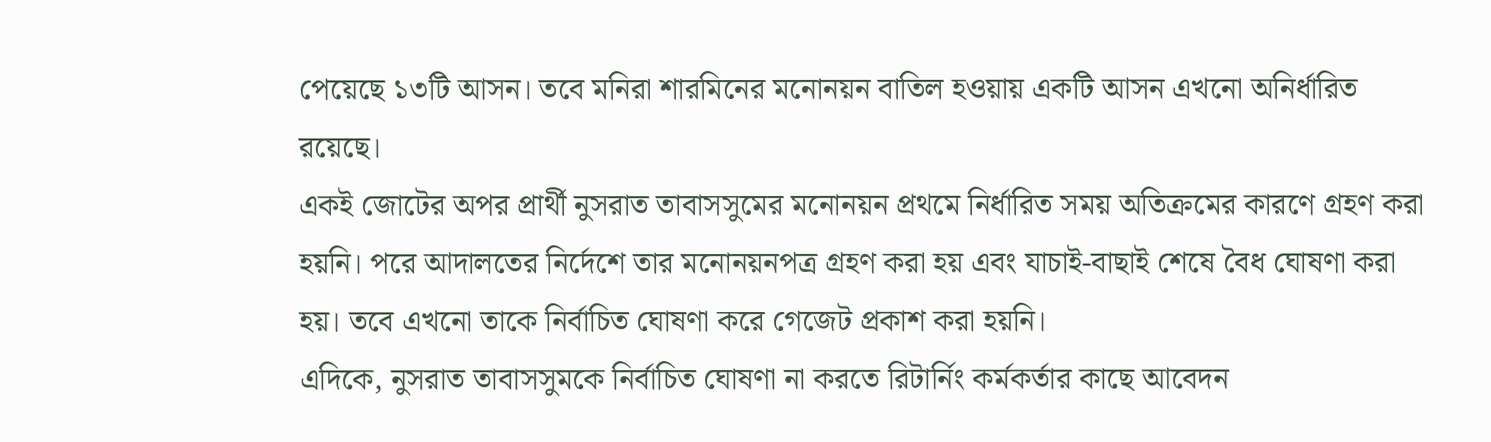পেয়েছে ১৩টি আসন। তবে মনিরা শারমিনের মনোনয়ন বাতিল হওয়ায় একটি আসন এখনো অনির্ধারিত রয়েছে।
একই জোটের অপর প্রার্থী নুসরাত তাবাসসুমের মনোনয়ন প্রথমে নির্ধারিত সময় অতিক্রমের কারণে গ্রহণ করা হয়নি। পরে আদালতের নির্দেশে তার মনোনয়নপত্র গ্রহণ করা হয় এবং যাচাই-বাছাই শেষে বৈধ ঘোষণা করা হয়। তবে এখনো তাকে নির্বাচিত ঘোষণা করে গেজেট প্রকাশ করা হয়নি।
এদিকে, নুসরাত তাবাসসুমকে নির্বাচিত ঘোষণা না করতে রিটার্নিং কর্মকর্তার কাছে আবেদন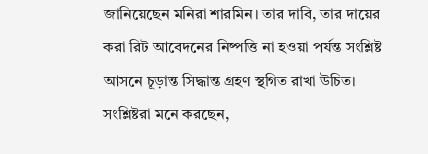জানিয়েছেন মনিরা শারমিন। তার দাবি, তার দায়ের করা রিট আবেদনের নিষ্পত্তি না হওয়া পর্যন্ত সংশ্লিষ্ট আসনে চূড়ান্ত সিদ্ধান্ত গ্রহণ স্থগিত রাখা উচিত।
সংশ্লিষ্টরা মনে করছেন,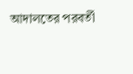আদালতের পরবর্তী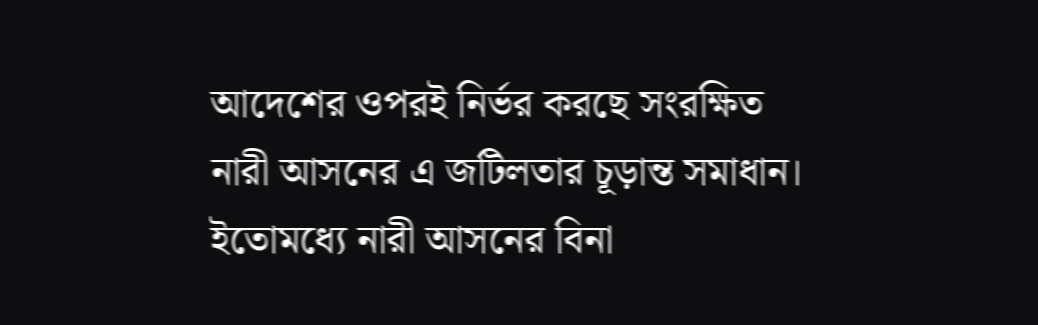আদেশের ওপরই নির্ভর করছে সংরক্ষিত নারী আসনের এ জটিলতার চূড়ান্ত সমাধান।
ইতোমধ্যে নারী আসনের বিনা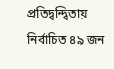প্রতিদ্বন্দ্বিতায় নির্বাচিত ৪৯ জন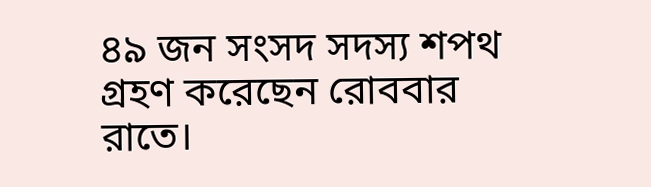৪৯ জন সংসদ সদস্য শপথ গ্রহণ করেছেন রোববার রাতে।